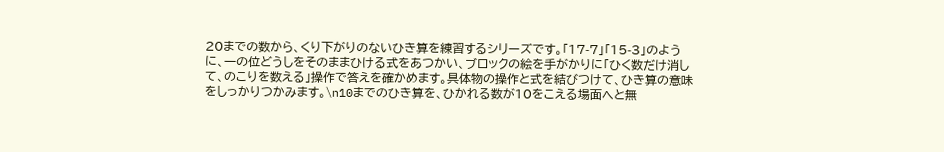20までの数から、くり下がりのないひき算を練習するシリーズです。「17-7」「15-3」のように、一の位どうしをそのままひける式をあつかい、ブロックの絵を手がかりに「ひく数だけ消して、のこりを数える」操作で答えを確かめます。具体物の操作と式を結びつけて、ひき算の意味をしっかりつかみます。\n10までのひき算を、ひかれる数が10をこえる場面へと無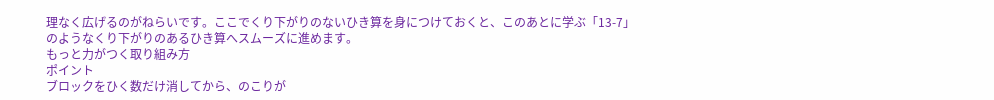理なく広げるのがねらいです。ここでくり下がりのないひき算を身につけておくと、このあとに学ぶ「13-7」のようなくり下がりのあるひき算へスムーズに進めます。
もっと力がつく取り組み方
ポイント
ブロックをひく数だけ消してから、のこりが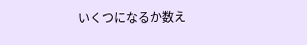いくつになるか数え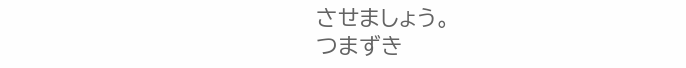させましょう。
つまずき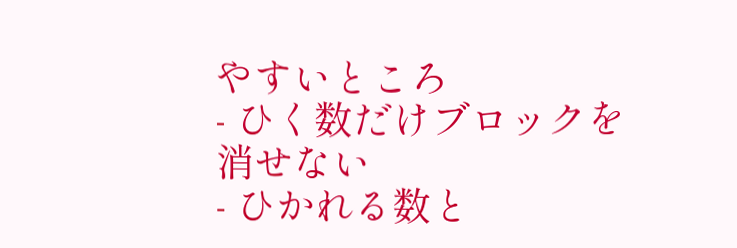やすいところ
- ひく数だけブロックを消せない
- ひかれる数と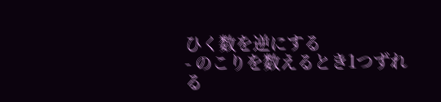ひく数を逆にする
- のこりを数えるとき1つずれる